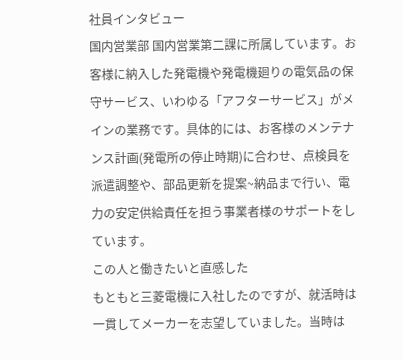社員インタビュー
国内営業部 国内営業第二課に所属しています。お客様に納入した発電機や発電機廻りの電気品の保守サービス、いわゆる「アフターサービス」がメインの業務です。具体的には、お客様のメンテナンス計画(発電所の停止時期)に合わせ、点検員を派遣調整や、部品更新を提案~納品まで行い、電力の安定供給責任を担う事業者様のサポートをしています。
この人と働きたいと直感した
もともと三菱電機に入社したのですが、就活時は一貫してメーカーを志望していました。当時は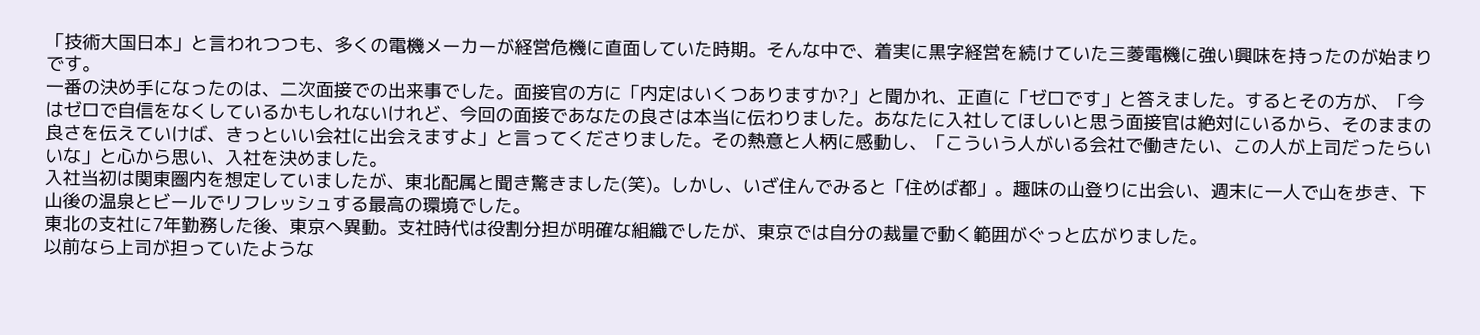「技術大国日本」と言われつつも、多くの電機メーカーが経営危機に直面していた時期。そんな中で、着実に黒字経営を続けていた三菱電機に強い興味を持ったのが始まりです。
一番の決め手になったのは、二次面接での出来事でした。面接官の方に「内定はいくつありますか?」と聞かれ、正直に「ゼロです」と答えました。するとその方が、「今はゼロで自信をなくしているかもしれないけれど、今回の面接であなたの良さは本当に伝わりました。あなたに入社してほしいと思う面接官は絶対にいるから、そのままの良さを伝えていけば、きっといい会社に出会えますよ」と言ってくださりました。その熱意と人柄に感動し、「こういう人がいる会社で働きたい、この人が上司だったらいいな」と心から思い、入社を決めました。
入社当初は関東圏内を想定していましたが、東北配属と聞き驚きました(笑)。しかし、いざ住んでみると「住めば都」。趣味の山登りに出会い、週末に一人で山を歩き、下山後の温泉とビールでリフレッシュする最高の環境でした。
東北の支社に7年勤務した後、東京へ異動。支社時代は役割分担が明確な組織でしたが、東京では自分の裁量で動く範囲がぐっと広がりました。
以前なら上司が担っていたような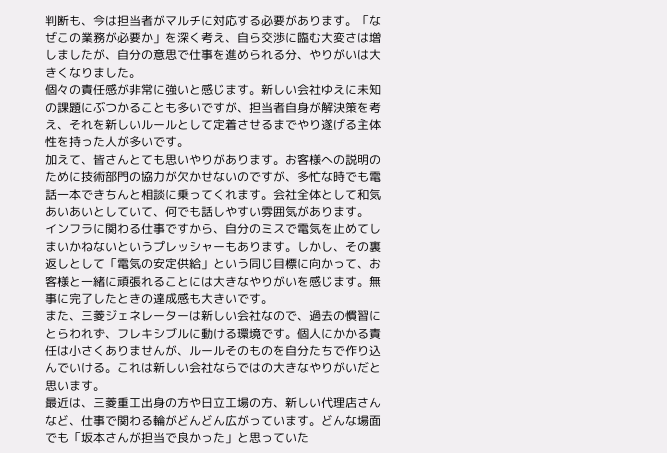判断も、今は担当者がマルチに対応する必要があります。「なぜこの業務が必要か」を深く考え、自ら交渉に臨む大変さは増しましたが、自分の意思で仕事を進められる分、やりがいは大きくなりました。
個々の責任感が非常に強いと感じます。新しい会社ゆえに未知の課題にぶつかることも多いですが、担当者自身が解決策を考え、それを新しいルールとして定着させるまでやり遂げる主体性を持った人が多いです。
加えて、皆さんとても思いやりがあります。お客様への説明のために技術部門の協力が欠かせないのですが、多忙な時でも電話一本できちんと相談に乗ってくれます。会社全体として和気あいあいとしていて、何でも話しやすい雰囲気があります。
インフラに関わる仕事ですから、自分のミスで電気を止めてしまいかねないというプレッシャーもあります。しかし、その裏返しとして「電気の安定供給」という同じ目標に向かって、お客様と一緒に頑張れることには大きなやりがいを感じます。無事に完了したときの達成感も大きいです。
また、三菱ジェネレーターは新しい会社なので、過去の慣習にとらわれず、フレキシブルに動ける環境です。個人にかかる責任は小さくありませんが、ルールそのものを自分たちで作り込んでいける。これは新しい会社ならではの大きなやりがいだと思います。
最近は、三菱重工出身の方や日立工場の方、新しい代理店さんなど、仕事で関わる輪がどんどん広がっています。どんな場面でも「坂本さんが担当で良かった」と思っていた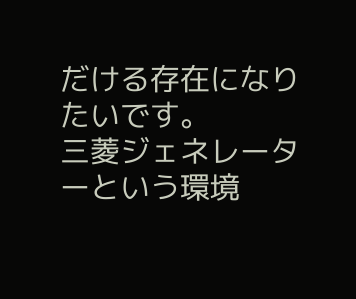だける存在になりたいです。
三菱ジェネレーターという環境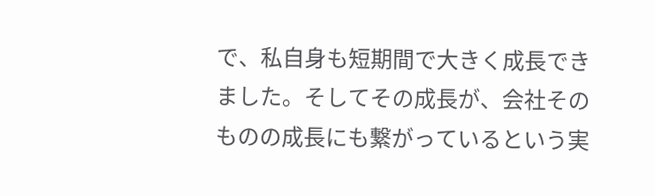で、私自身も短期間で大きく成長できました。そしてその成長が、会社そのものの成長にも繋がっているという実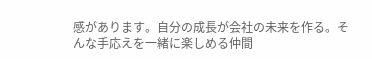感があります。自分の成長が会社の未来を作る。そんな手応えを一緒に楽しめる仲間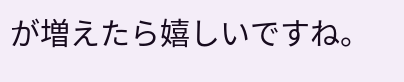が増えたら嬉しいですね。